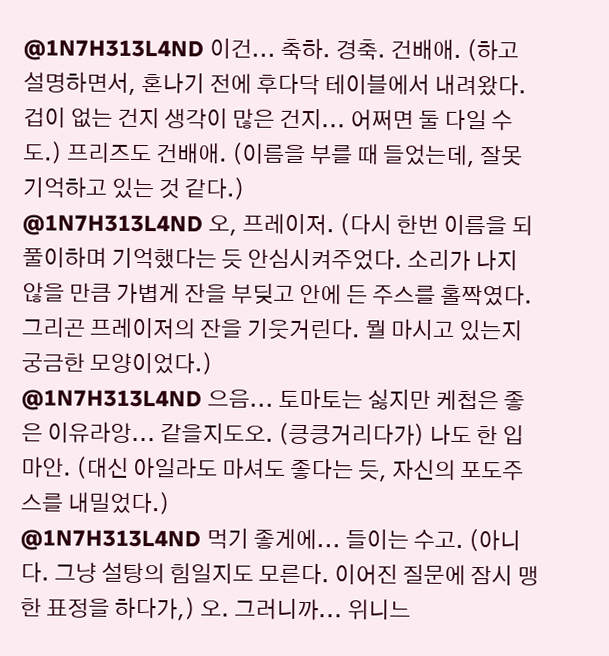@1N7H313L4ND 이건... 축하. 경축. 건배애. (하고 설명하면서, 혼나기 전에 후다닥 테이블에서 내려왔다. 겁이 없는 건지 생각이 많은 건지... 어쩌면 둘 다일 수도.) 프리즈도 건배애. (이름을 부를 때 들었는데, 잘못 기억하고 있는 것 같다.)
@1N7H313L4ND 오, 프레이저. (다시 한번 이름을 되풀이하며 기억했다는 듯 안심시켜주었다. 소리가 나지 않을 만큼 가볍게 잔을 부딪고 안에 든 주스를 홀짝였다. 그리곤 프레이저의 잔을 기웃거린다. 뭘 마시고 있는지 궁금한 모양이었다.)
@1N7H313L4ND 으음... 토마토는 싫지만 케첩은 좋은 이유라앙... 같을지도오. (킁킁거리다가) 나도 한 입마안. (대신 아일라도 마셔도 좋다는 듯, 자신의 포도주스를 내밀었다.)
@1N7H313L4ND 먹기 좋게에... 들이는 수고. (아니다. 그냥 설탕의 힘일지도 모른다. 이어진 질문에 잠시 맹한 표정을 하다가,) 오. 그러니까... 위니느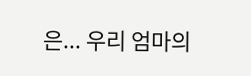은... 우리 엄마의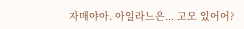자매야아. 아일라느은... 고모 있어어?